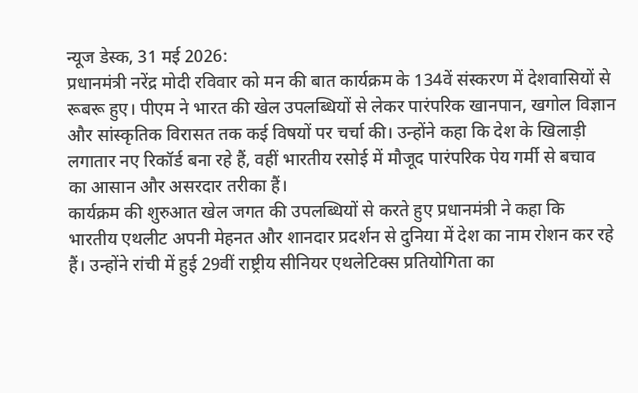न्यूज डेस्क, 31 मई 2026:
प्रधानमंत्री नरेंद्र मोदी रविवार को मन की बात कार्यक्रम के 134वें संस्करण में देशवासियों से रूबरू हुए। पीएम ने भारत की खेल उपलब्धियों से लेकर पारंपरिक खानपान, खगोल विज्ञान और सांस्कृतिक विरासत तक कई विषयों पर चर्चा की। उन्होंने कहा कि देश के खिलाड़ी लगातार नए रिकॉर्ड बना रहे हैं, वहीं भारतीय रसोई में मौजूद पारंपरिक पेय गर्मी से बचाव का आसान और असरदार तरीका हैं।
कार्यक्रम की शुरुआत खेल जगत की उपलब्धियों से करते हुए प्रधानमंत्री ने कहा कि भारतीय एथलीट अपनी मेहनत और शानदार प्रदर्शन से दुनिया में देश का नाम रोशन कर रहे हैं। उन्होंने रांची में हुई 29वीं राष्ट्रीय सीनियर एथलेटिक्स प्रतियोगिता का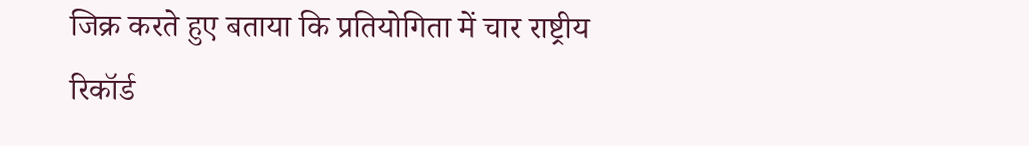जिक्र करते हुए बताया कि प्रतियोगिता में चार राष्ट्रीय रिकॉर्ड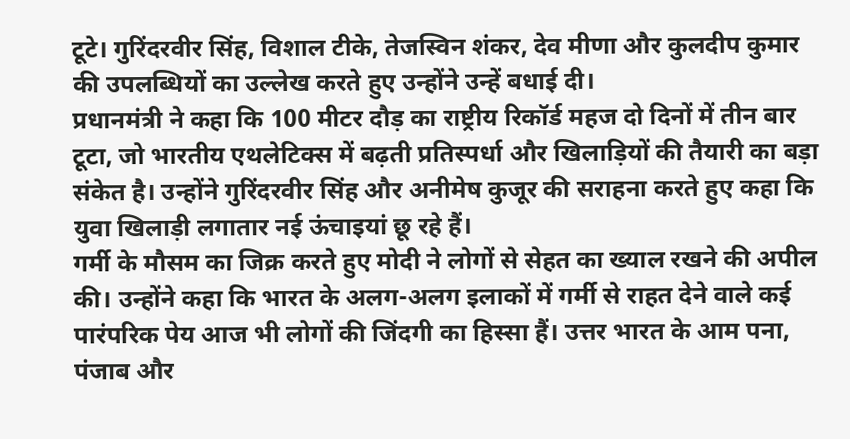टूटे। गुरिंदरवीर सिंह, विशाल टीके, तेजस्विन शंकर, देव मीणा और कुलदीप कुमार की उपलब्धियों का उल्लेख करते हुए उन्होंने उन्हें बधाई दी।
प्रधानमंत्री ने कहा कि 100 मीटर दौड़ का राष्ट्रीय रिकॉर्ड महज दो दिनों में तीन बार टूटा, जो भारतीय एथलेटिक्स में बढ़ती प्रतिस्पर्धा और खिलाड़ियों की तैयारी का बड़ा संकेत है। उन्होंने गुरिंदरवीर सिंह और अनीमेष कुजूर की सराहना करते हुए कहा कि युवा खिलाड़ी लगातार नई ऊंचाइयां छू रहे हैं।
गर्मी के मौसम का जिक्र करते हुए मोदी ने लोगों से सेहत का ख्याल रखने की अपील की। उन्होंने कहा कि भारत के अलग-अलग इलाकों में गर्मी से राहत देने वाले कई पारंपरिक पेय आज भी लोगों की जिंदगी का हिस्सा हैं। उत्तर भारत के आम पना, पंजाब और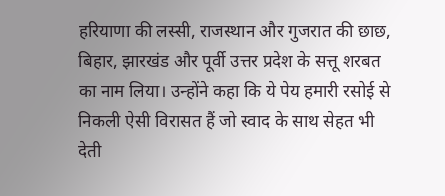हरियाणा की लस्सी, राजस्थान और गुजरात की छाछ, बिहार, झारखंड और पूर्वी उत्तर प्रदेश के सत्तू शरबत का नाम लिया। उन्होंने कहा कि ये पेय हमारी रसोई से निकली ऐसी विरासत हैं जो स्वाद के साथ सेहत भी देती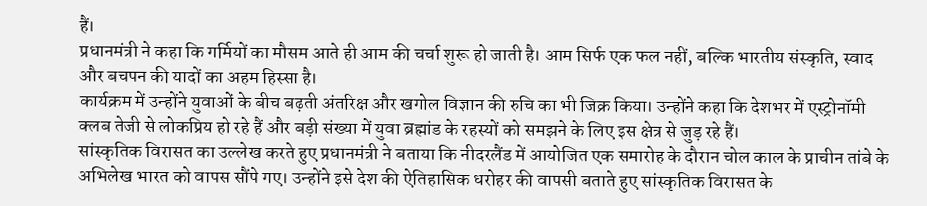हैं।
प्रधानमंत्री ने कहा कि गर्मियों का मौसम आते ही आम की चर्चा शुरू हो जाती है। आम सिर्फ एक फल नहीं, बल्कि भारतीय संस्कृति, स्वाद और बचपन की यादों का अहम हिस्सा है।
कार्यक्रम में उन्होंने युवाओं के बीच बढ़ती अंतरिक्ष और खगोल विज्ञान की रुचि का भी जिक्र किया। उन्होंने कहा कि देशभर में एस्ट्रोनॉमी क्लब तेजी से लोकप्रिय हो रहे हैं और बड़ी संख्या में युवा ब्रह्मांड के रहस्यों को समझने के लिए इस क्षेत्र से जुड़ रहे हैं।
सांस्कृतिक विरासत का उल्लेख करते हुए प्रधानमंत्री ने बताया कि नीदरलैंड में आयोजित एक समारोह के दौरान चोल काल के प्राचीन तांबे के अभिलेख भारत को वापस सौंपे गए। उन्होंने इसे देश की ऐतिहासिक धरोहर की वापसी बताते हुए सांस्कृतिक विरासत के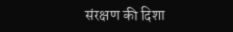संरक्षण की दिशा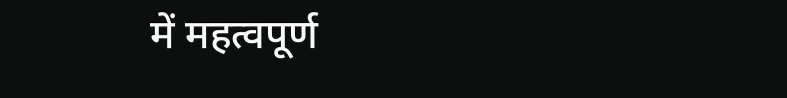में महत्वपूर्ण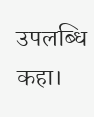उपलब्धि कहा।